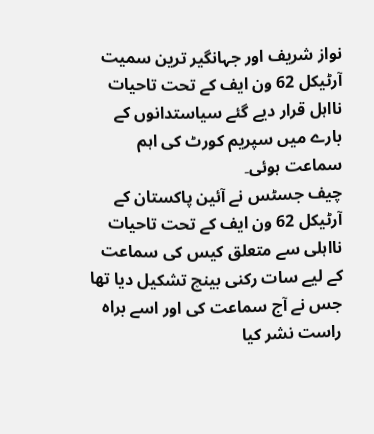نواز شریف اور جہانگیر ترین سمیت آرٹیکل 62 ون ایف کے تحت تاحیات نااہل قرار دیے گئے سیاستدانوں کے بارے میں سپریم کورٹ کی اہم سماعت ہوئی۔
چیف جسٹس نے آئین پاکستان کے آرٹیکل 62 ون ایف کے تحت تاحیات نااہلی سے متعلق کیس کی سماعت کے لیے سات رکنی بینچ تشکیل دیا تھا جس نے آج سماعت کی اور اسے براہ راست نشر کیا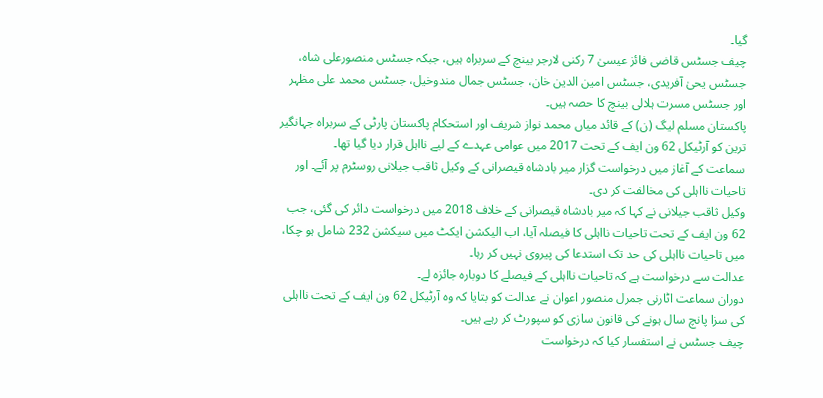گیا۔
چیف جسٹس قاضی فائز عیسیٰ 7 رکنی لارجر بینچ کے سربراہ ہیں، جبکہ جسٹس منصورعلی شاہ، جسٹس یحیٰ آفریدی، جسٹس امین الدین خان، جسٹس جمال مندوخیل، جسٹس محمد علی مظہر اور جسٹس مسرت ہلالی بینچ کا حصہ ہیں۔
پاکستان مسلم لیگ (ن) کے قائد میاں محمد نواز شریف اور استحکام پاکستان پارٹی کے سربراہ جہانگیر ترین کو آرٹیکل 62 ون ایف کے تحت 2017 میں عوامی عہدے کے لیے نااہل قرار دیا گیا تھا۔
سماعت کے آغاز میں درخواست گزار میر بادشاہ قیصرانی کے وکیل ثاقب جیلانی روسٹرم پر آئے۔ اور تاحیات نااہلی کی مخالفت کر دی۔
وکیل ثاقب جیلانی نے کہا کہ میر بادشاہ قیصرانی کے خلاف 2018 میں درخواست دائر کی گئی، جب 62 ون ایف کے تحت تاحیات نااہلی کا فیصلہ آیا، اب الیکشن ایکٹ میں سیکشن 232 شامل ہو چکا، میں تاحیات نااہلی کی حد تک استدعا کی پیروی نہیں کر رہا۔
عدالت سے درخواست ہے کہ تاحیات نااہلی کے فیصلے کا دوبارہ جائزہ لے۔
دوران سماعت اٹارنی جمرل منصور اعوان نے عدالت کو بتایا کہ وہ آرٹیکل 62 ون ایف کے تحت نااہلی کی سزا پانچ سال ہونے کی قانون سازی کو سپورٹ کر رہے ہیں۔
چیف جسٹس نے استفسار کیا کہ درخواست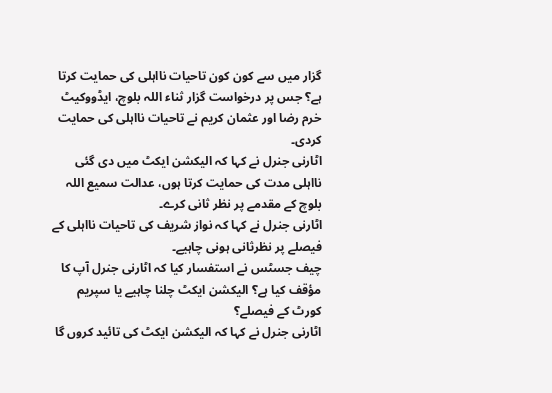گزار میں سے کون کون تاحیات نااہلی کی حمایت کرتا ہے؟ جس پر درخواست گزار ثناء اللہ بلوچ، ایڈووکیٹ خرم رضا اور عثمان کریم نے تاحیات نااہلی کی حمایت کردی۔
اٹارنی جنرل نے کہا کہ الیکشن ایکٹ میں دی گئی نااہلی مدت کی حمایت کرتا ہوں، عدالت سمیع اللہ بلوچ کے مقدمے پر نظر ثانی کرے۔
اٹارنی جنرل نے کہا کہ نواز شریف کی تاحیات نااہلی کے فیصلے پر نظرثانی ہونی چاہیے۔
چیف جسٹس نے استفسار کیا کہ اٹارنی جنرل آپ کا مؤقف کیا ہے؟ الیکشن ایکٹ چلنا چاہیے یا سپریم کورٹ کے فیصلے؟
اٹارنی جنرل نے کہا کہ الیکشن ایکٹ کی تائید کروں گا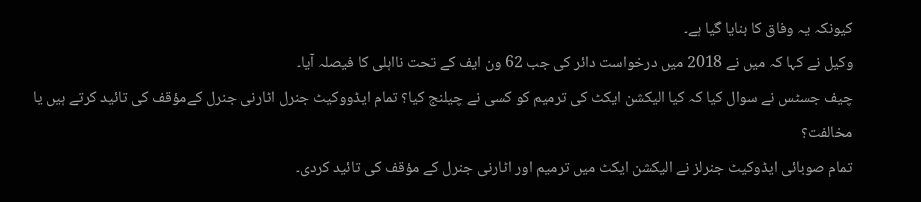کیونکہ یہ وفاق کا بنایا گیا ہے۔
وکیل نے کہا کہ میں نے 2018 میں درخواست دائر کی جب 62 ون ایف کے تحت نااہلی کا فیصلہ آیا۔
چیف جسٹس نے سوال کیا کہ کیا الیکشن ایکٹ کی ترمیم کو کسی نے چیلنج کیا؟ تمام ایڈووکیٹ جنرل اٹارنی جنرل کےمؤقف کی تائید کرتے ہیں یا مخالفت؟
تمام صوبائی ایڈوکیٹ جنرلز نے الیکشن ایکٹ میں ترمیم اور اٹارنی جنرل کے مؤقف کی تائید کردی۔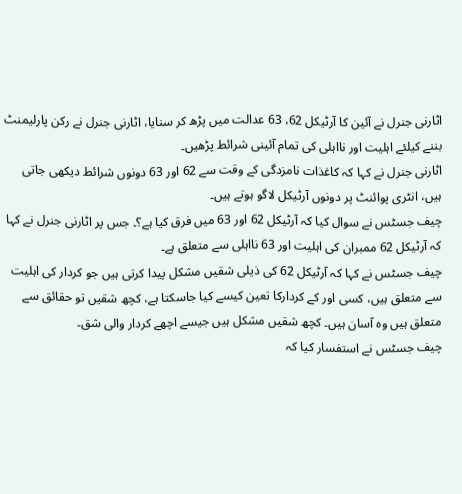اٹارنی جنرل نے آئین کا آرٹیکل 62، 63 عدالت میں پڑھ کر سنایا، اٹارنی جنرل نے رکن پارلیمنٹ بننے کیلئے اہلیت اور نااہلی کی تمام آئینی شرائط پڑھیں۔
اٹارنی جنرل نے کہا کہ کاغذات نامزدگی کے وقت سے 62 اور 63 دونوں شرائط دیکھی جاتی ہیں، انٹری پوائنٹ پر دونوں آرٹیکل لاگو ہوتے ہیں۔
چیف جسٹس نے سوال کیا کہ آرٹیکل 62 اور 63 میں فرق کیا ہے؟۔ جس پر اٹارنی جنرل نے کہا کہ آرٹیکل 62 ممبران کی اہلیت اور 63 نااہلی سے متعلق ہے۔
چیف جسٹس نے کہا کہ آرٹیکل 62 کی ذیلی شقیں مشکل پیدا کرتی ہیں جو کردار کی اہلیت سے متعلق ہیں، کسی اور کے کردارکا تعین کیسے کیا جاسکتا ہے، کچھ شقیں تو حقائق سے متعلق ہیں وہ آسان ہیں۔ کچھ شقیں مشکل ہیں جیسے اچھے کردار والی شق۔
چیف جسٹس نے استفسار کیا کہ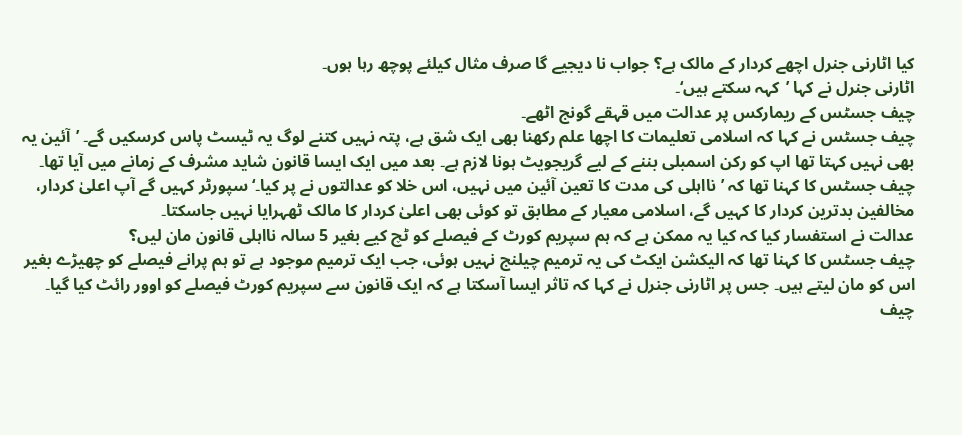کیا اٹارنی جنرل اچھے کردار کے مالک ہے؟ جواب نا دیجیے گا صرف مثال کیلئے پوچھ رہا ہوں۔
اٹارنی جنرل نے کہا ’کہہ سکتے ہیں‘۔
چیف جسٹس کے ریمارکس پر عدالت میں قہقے گونج اٹھے۔
چیف جسٹس نے کہا کہ اسلامی تعلیمات کا اچھا علم رکھنا بھی ایک شق ہے، پتہ نہیں کتنے لوگ یہ ٹیسٹ پاس کرسکیں گے۔ ’آئین یہ بھی نہیں کہتا تھا اپ کو رکن اسمبلی بننے کے لیے گریجویٹ ہونا لازم ہے۔ بعد میں ایک ایسا قانون شاید مشرف کے زمانے میں آیا تھا۔
چیف جسٹس کا کہنا تھا کہ ’نااہلی کی مدت کا تعین آئین میں نہیں، اس خلا کو عدالتوں نے پر کیا۔‘ سپورٹر کہیں گے آپ اعلیٰ کردار، مخالفین بدترین کردار کا کہیں گے، اسلامی معیار کے مطابق تو کوئی بھی اعلیٰ کردار کا مالک ٹھہرایا نہیں جاسکتا۔
عدالت نے استفسار کیا کہ کیا یہ ممکن ہے کہ ہم سپریم کورٹ کے فیصلے کو ٹچ کیے بغیر 5 سالہ نااہلی قانون مان لیں؟
چیف جسٹس کا کہنا تھا کہ الیکشن ایکٹ کی یہ ترمیم چیلنج نہیں ہوئی، جب ایک ترمیم موجود ہے تو ہم پرانے فیصلے کو چھیڑے بغیر اس کو مان لیتے ہیں۔ جس پر اٹارنی جنرل نے کہا کہ تاثر ایسا آسکتا ہے کہ ایک قانون سے سپریم کورٹ فیصلے کو اوور رائٹ کیا گیا۔
چیف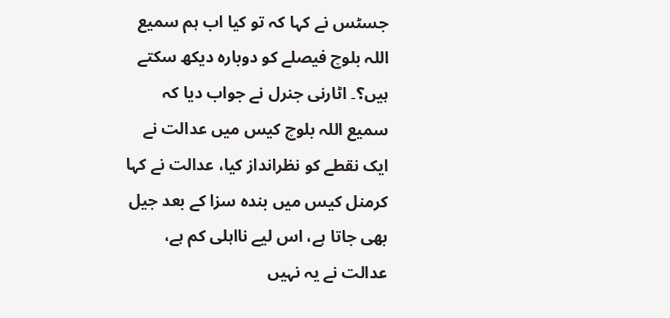جسٹس نے کہا کہ تو کیا اب ہم سمیع اللہ بلوچ فیصلے کو دوبارہ دیکھ سکتے ہیں؟۔ اٹارنی جنرل نے جواب دیا کہ سمیع اللہ بلوچ کیس میں عدالت نے ایک نقطے کو نظرانداز کیا، عدالت نے کہا کرمنل کیس میں بندہ سزا کے بعد جیل بھی جاتا ہے، اس لیے نااہلی کم ہے، عدالت نے یہ نہیں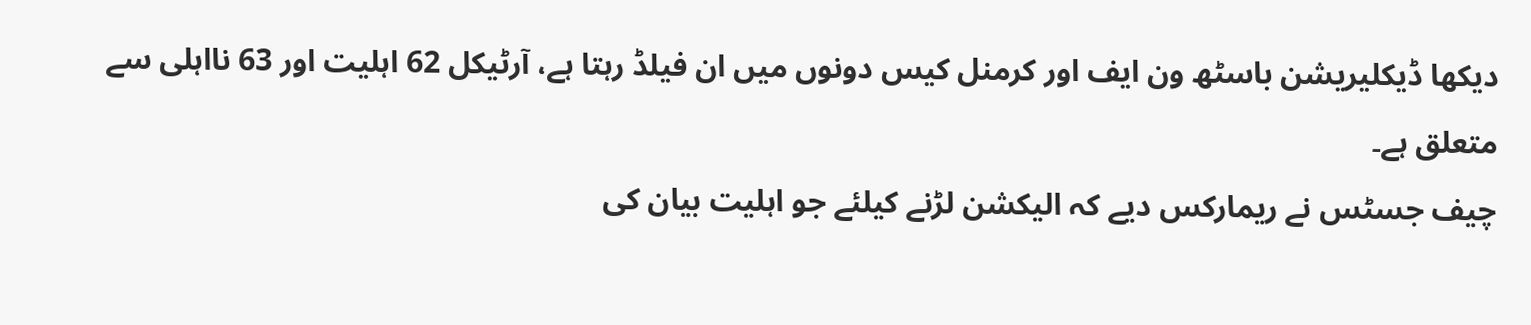دیکھا ڈیکلیریشن باسٹھ ون ایف اور کرمنل کیس دونوں میں ان فیلڈ رہتا ہے، آرٹیکل 62 اہلیت اور 63 نااہلی سے متعلق ہے۔
چیف جسٹس نے ریمارکس دیے کہ الیکشن لڑنے کیلئے جو اہلیت بیان کی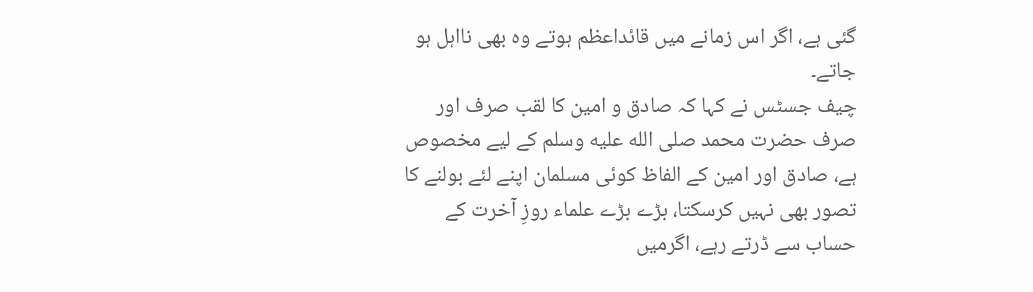گئی ہے، اگر اس زمانے میں قائداعظم ہوتے وہ بھی نااہل ہو جاتے۔
چیف جسٹس نے کہا کہ صادق و امین کا لقب صرف اور صرف حضرت محمد صلى الله عليه وسلم کے لیے مخصوص ہے، صادق اور امین کے الفاظ کوئی مسلمان اپنے لئے بولنے کا تصور بھی نہیں کرسکتا، بڑے بڑے علماء روزِ آخرت کے حساب سے ڈرتے رہے، اگرمیں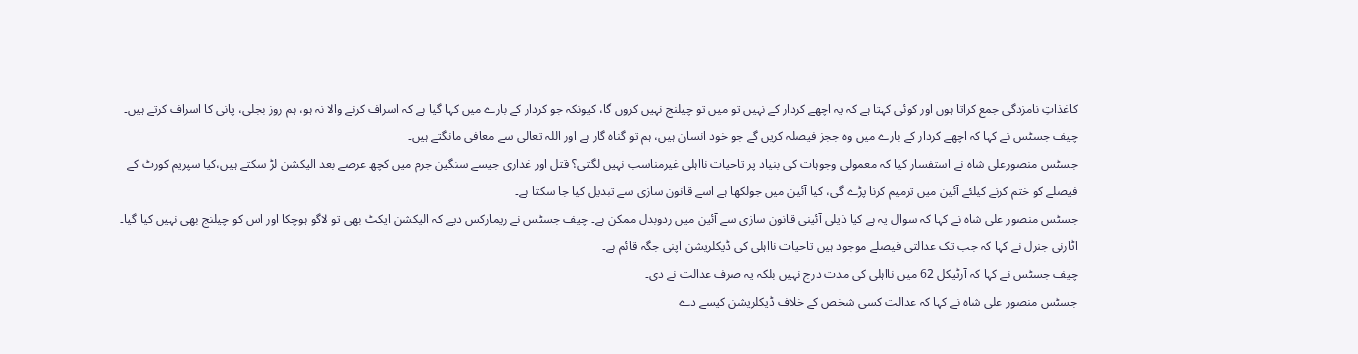کاغذاتِ نامزدگی جمع کراتا ہوں اور کوئی کہتا ہے کہ یہ اچھے کردار کے نہیں تو میں تو چیلنج نہیں کروں گا، کیونکہ جو کردار کے بارے میں کہا گیا ہے کہ اسراف کرنے والا نہ ہو، ہم روز بجلی، پانی کا اسراف کرتے ہیں۔
چیف جسٹس نے کہا کہ اچھے کردار کے بارے میں وہ ججز فیصلہ کریں گے جو خود انسان ہیں، ہم تو گناہ گار ہے اور اللہ تعالی سے معافی مانگتے ہیں۔
جسٹس منصورعلی شاہ نے استفسار کیا کہ معمولی وجوہات کی بنیاد پر تاحیات نااہلی غیرمناسب نہیں لگتی؟ قتل اور غداری جیسے سنگین جرم میں کچھ عرصے بعد الیکشن لڑ سکتے ہیں،کیا سپریم کورٹ کے فیصلے کو ختم کرنے کیلئے آئین میں ترمیم کرنا پڑے گی، کیا آئین میں جولکھا ہے اسے قانون سازی سے تبدیل کیا جا سکتا ہے۔
جسٹس منصور علی شاہ نے کہا کہ سوال یہ ہے کیا ذیلی آئینی قانون سازی سے آئین میں ردوبدل ممکن ہے۔ چیف جسٹس نے ریمارکس دیے کہ الیکشن ایکٹ بھی تو لاگو ہوچکا اور اس کو چیلنج بھی نہیں کیا گیا۔
اٹارنی جنرل نے کہا کہ جب تک عدالتی فیصلے موجود ہیں تاحیات نااہلی کی ڈیکلریشن اپنی جگہ قائم ہے۔
چیف جسٹس نے کہا کہ آرٹیکل 62 میں نااہلی کی مدت درج نہیں بلکہ یہ صرف عدالت نے دی۔
جسٹس منصور علی شاہ نے کہا کہ عدالت کسی شخص کے خلاف ڈیکلریشن کیسے دے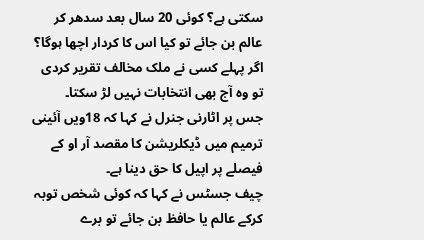سکتی ہے؟ کوئی 20 سال بعد سدھر کر عالم بن جائے تو کیا اس کا کردار اچھا ہوگا؟ اگر پہلے کسی نے ملک مخالف تقریر کردی تو وہ آج بھی انتخابات نہیں لڑ سکتا۔
جس پر اٹارنی جنرل نے کہا کہ 18ویں آئینی ترمیم میں ڈیکلریشن کا مقصد آر او کے فیصلے پر اپیل کا حق دینا ہے۔
چیف جسٹس نے کہا کہ کوئی شخص توبہ کرکے عالم یا حافظ بن جائے تو برے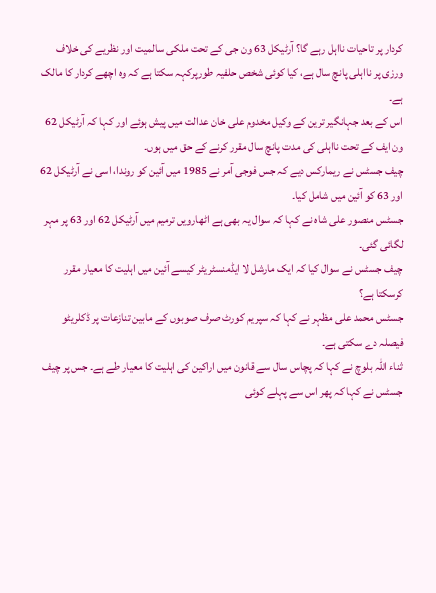کردار پر تاحیات نااہل رہے گا؟ آرٹیکل 63 ون جی کے تحت ملکی سالمیت اور نظریے کی خلاف ورزی پر نااہلی پانچ سال ہے، کیا کوئی شخص حلفیہ طورپرکہہ سکتا ہے کہ وہ اچھے کردار کا مالک ہے۔
اس کے بعد جہانگیر ترین کے وکیل مخدوم علی خان عدالت میں پیش ہوئے اور کہا کہ آرٹیکل 62 ون ایف کے تحت نااہلی کی مدت پانچ سال مقرر کرنے کے حق میں ہوں۔
چیف جسٹس نے ریمارکس دیے کہ جس فوجی آمر نے 1985 میں آئین کو روندا، اسی نے آرٹیکل 62 اور 63 کو آئین میں شامل کیا۔
جسٹس منصور علی شاہ نے کہا کہ سوال یہ بھی ہے اٹھارویں ترمیم میں آرٹیکل 62 اور 63 پر مہر لگائی گئی۔
چیف جسٹس نے سوال کیا کہ ایک مارشل لا ایڈمنسٹریٹر کیسے آئین میں اہلیت کا معیار مقرر کرسکتا ہے؟
جسٹس محمد علی مظہر نے کہا کہ سپریم کورٹ صرف صوبوں کے مابین تنازعات پر ڈکلریٹو فیصلہ دے سکتی ہے۔
ثناء اللہ بلوچ نے کہا کہ پچاس سال سے قانون میں اراکین کی اہلیت کا معیار طے ہے۔ جس پر چیف جسٹس نے کہا کہ پھر اس سے پہلے کوئی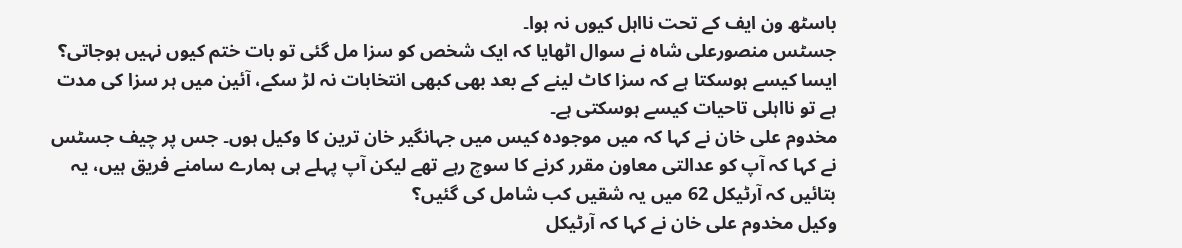باسٹھ ون ایف کے تحت نااہل کیوں نہ ہوا۔
جسٹس منصورعلی شاہ نے سوال اٹھایا کہ ایک شخص کو سزا مل گئی تو بات ختم کیوں نہیں ہوجاتی؟ ایسا کیسے ہوسکتا ہے کہ سزا کاٹ لینے کے بعد بھی کبھی انتخابات نہ لڑ سکے، آئین میں ہر سزا کی مدت ہے تو نااہلی تاحیات کیسے ہوسکتی ہے۔
مخدوم علی خان نے کہا کہ میں موجودہ کیس میں جہانگیر خان ترین کا وکیل ہوں۔ جس پر چیف جسٹس نے کہا کہ آپ کو عدالتی معاون مقرر کرنے کا سوچ رہے تھے لیکن آپ پہلے ہی ہمارے سامنے فریق ہیں، یہ بتائیں کہ آرٹیکل 62 میں یہ شقیں کب شامل کی گئیں؟
وکیل مخدوم علی خان نے کہا کہ آرٹیکل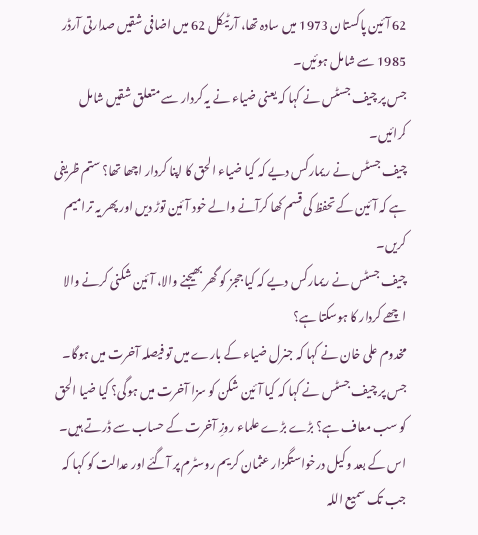62 آئین پاکستان 1973 میں سادہ تھا، آرٹیکل 62 میں اضافی شقیں صدارتی آرڈر 1985 سے شامل ہوئیں۔
جس پر چیف جسٹس نے کہا کہ یعنی ضیاء نے یہ کردار سے متعلق شقیں شامل کرائیں۔
چیف جسٹس نے ریمارکس دیے کہ کیا ضیاء الحق کا اپنا کردار اچھا تھا؟ ستم ظریفی ہے کہ آئین کے تحفظ کی قسم کھا کرآنے والے خود آئین توڑ دیں اور پھر یہ ترامیم کریں۔
چیف جسٹس نے ریمارکس دیے کہ کیا ججز کو گھر بھیجنے والا، آئین شکنی کرنے والا اچھے کردار کا ہوسکتا ہے؟
مخدوم علی خان نے کہا کہ جنرل ضیاء کے بارے میں تو فیصلہ آخرت میں ہوگا۔ جس پر چیف جسٹس نے کہا کہ کیا آئین شکن کو سزا آخرت میں ہوگی؟ کیا ضیا الحق کو سب معاف ہے؟ بڑے بڑے علماء روزِ آخرت کے حساب سے ڈرتے ہیں۔
اس کے بعد وکیل درخواستگزار عثمان کریم روسٹرم پر آگئے اور عدالت کو کہا کہ جب تک سمیع اللہ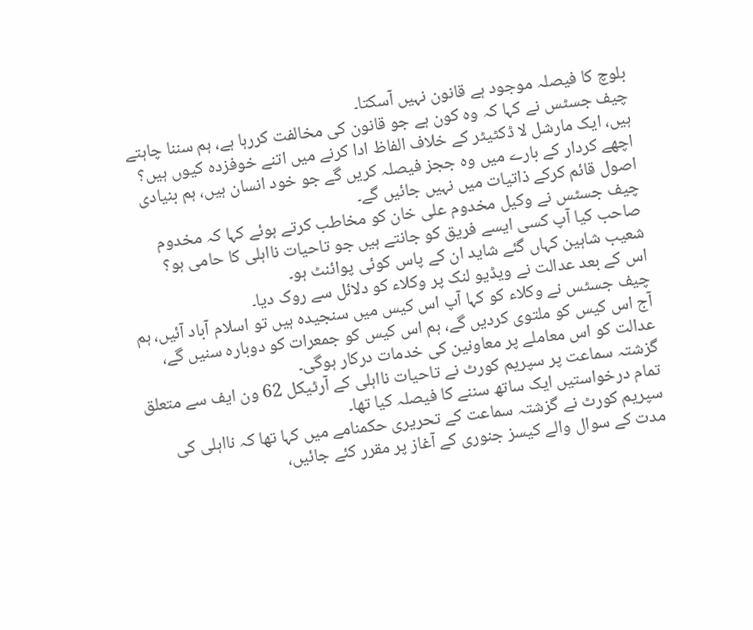بلوچ کا فیصلہ موجود ہے قانون نہیں آسکتا۔
چیف جسٹس نے کہا کہ وہ کون ہے جو قانون کی مخالفت کررہا ہے، ہم سننا چاہتے ہیں، ایک مارشل لا ڈکٹیٹر کے خلاف الفاظ ادا کرنے میں اتنے خوفزدہ کیوں ہیں؟ اچھے کردار کے بارے میں وہ ججز فیصلہ کریں گے جو خود انسان ہیں، ہم بنیادی اصول قائم کرکے ذاتیات میں نہیں جائیں گے۔
چیف جسٹس نے وکیل مخدوم علی خان کو مخاطب کرتے ہوئے کہا کہ مخدوم صاحب کیا آپ کسی ایسے فریق کو جانتے ہیں جو تاحیات نااہلی کا حامی ہو؟ شعیب شاہین کہاں گئے شاید ان کے پاس کوئی پوائنٹ ہو۔
اس کے بعد عدالت نے ویڈیو لنک پر وکلاء کو دلائل سے روک دیا۔
چیف جسٹس نے وکلاء کو کہا آپ اس کیس میں سنجیدہ ہیں تو اسلام آباد آئیں، ہم آج اس کیس کو ملتوی کردیں گے، ہم اس کیس کو جمعرات کو دوبارہ سنیں گے، عدالت کو اس معاملے پر معاونین کی خدمات درکار ہوگی۔
گزشتہ سماعت پر سپریم کورٹ نے تاحیات نااہلی کے آرٹیکل 62 ون ایف سے متعلق تمام درخواستیں ایک ساتھ سننے کا فیصلہ کیا تھا۔
سپریم کورٹ نے گزشتہ سماعت کے تحریری حکمنامے میں کہا تھا کہ نااہلی کی مدت کے سوال والے کیسز جنوری کے آغاز پر مقرر کئے جائیں،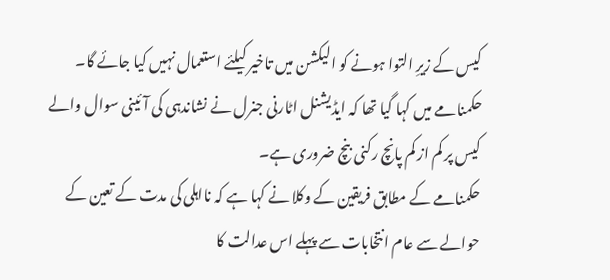کیس کے زیرِ التوا ہونے کو الیکشن میں تاخیر کیلئے استعمال نہیں کیا جائے گا۔
حکمنامے میں کہا گیا تھا کہ ایڈیشنل اٹارنی جنرل نے نشاندہی کی آئینی سوال والے کیس پر کم از کم پانچ رکنی بنچ ضروری ہے۔
حکمنامے کے مطابق فریقین کے وکلا نے کہا ہے کہ نااہلی کی مدت کے تعین کے حوالے سے عام انتخابات سے پہلے اس عدالت کا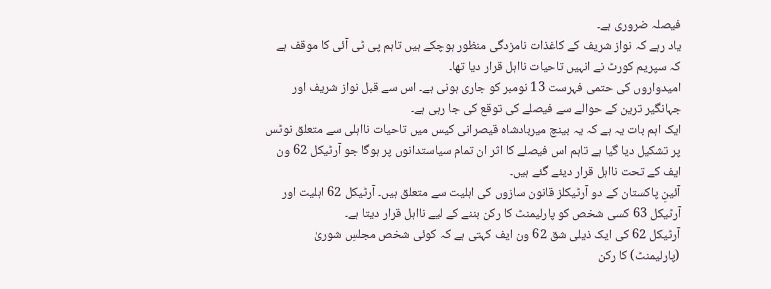فیصلہ ضروری ہے۔
یاد رہے کہ نواز شریف کے کاغذات نامزدگی منظور ہوچکے ہیں تاہم پی ٹی آئی کا موقف ہے کہ سپریم کورٹ نے انہیں تاحیات نااہل قرار دیا تھا۔
امیدواروں کی حتمی فہرست 13 نومبر کو جاری ہونی ہے۔ اس سے قبل نواز شریف اور جہانگیر ترین کے حوالے سے فیصلے کی توقع کی جا رہی ہے۔
ایک اہم بات یہ ہے کہ یہ بینچ میربادشاہ قیصرانی کیس میں تاحیات نااہلی سے متعلق نوٹس پر تشکیل دیا گیا ہے تاہم اس فیصلے کا اثر ان تمام سیاستدانوں پر ہوگا جو آرٹیکل 62 ون ایف کے تحت نااہل قرار دیئے گئے ہیں۔
آئینِ پاکستان کے دو آرٹیکلز قانون سازوں کی اہلیت سے متعلق ہیں۔ آرٹیکل 62 اہلیت اور آرٹیکل 63 کسی شخص کو پارلیمنٹ کا رکن بننے کے لیے نااہل قرار دیتا ہے۔
آرٹیکل 62 کی ایک ذیلی شق 62 ون ایف کہتی ہے کہ کوئی شخص مجلسِ شوریٰ (پارلیمنٹ) کا رکن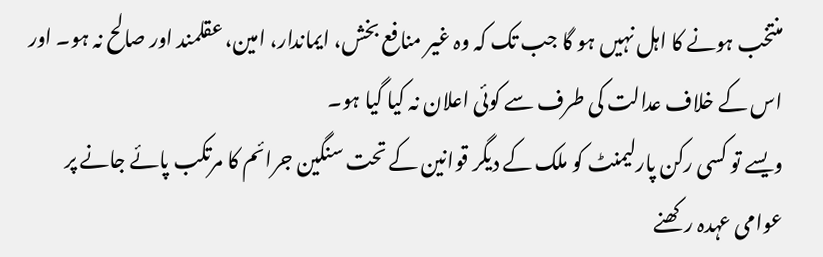منتخب ہونے کا اہل نہیں ہو گا جب تک کہ وہ غیر منافع بخش، ایماندار، امین، عقلمند اور صالح نہ ہو۔ اور اس کے خلاف عدالت کی طرف سے کوئی اعلان نہ کیا گیا ہو۔
ویسے تو کسی رکن پارلیمنٹ کو ملک کے دیگر قوانین کے تحت سنگین جرائم کا مرتکب پائے جانے پر عوامی عہدہ رکھنے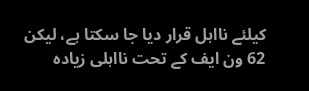کیلئے نااہل قرار دیا جا سکتا ہے، لیکن 62 ون ایف کے تحت نااہلی زیادہ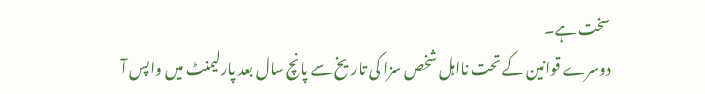سخت ہے۔
دوسرے قوانین کے تحت نااہل شخص سزا کی تاریخ سے پانچ سال بعد پارلیمنٹ میں واپس آ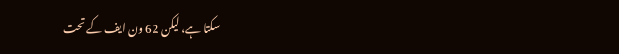سکتا ہے، لیکن 62 ون ایف کے تحت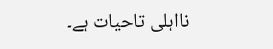نااہلی تاحیات ہے۔